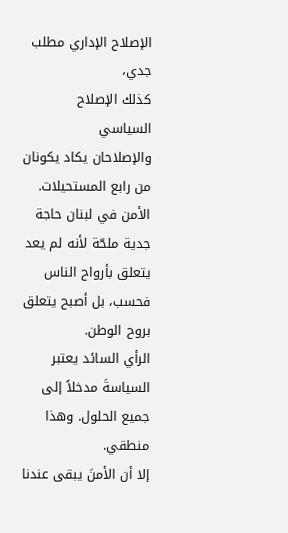الإصلاح الإداري مطلب جدي،
كذلك الإصلاح السياسي
والإصلاحان يكاد يكونان من رابع المستحيلات.
الأمن في لبنان حاجة جدية ملحّة لأنه لم يعد يتعلق بأرواح الناس فحسب، بل أصبح يتعلق بروح الوطن.
الرأي السائد يعتبر السياسةَ مدخلاً إلى جميع الحلول. وهذا منطقي.
إلا أن الأمنَ يبقى عندنا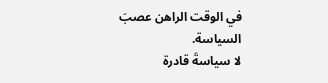في الوقت الراهن عصبَ السياسة.
لا سياسةَ قادرة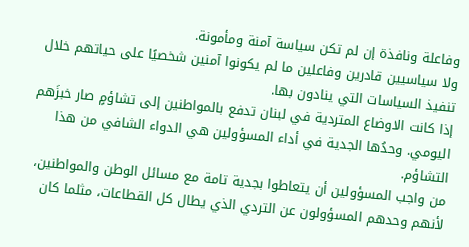وفاعلة ونافذة إن لم تكن سياسة آمنة ومأمونة.
ولا سياسيين قادرين وفاعلين ما لم يكونوا آمنين شخصيًا على حياتهم خلال تنفيذ السياسات التي ينادون بها.
إذا كانت الاوضاع المتردية في لبنان تدفع بالمواطنين إلى تشاؤمٍ صار خبزَهم اليومي. وحدُها الجدية في أداء المسؤولين هي الدواء الشافي من هذا التشاؤم.
من واجب المسؤولين أن يتعاطوا بجدية تامة مع مسائل الوطن والمواطنين، لأنهم وحدهم المسؤولون عن التردي الذي يطال كل القطاعات، مثلما كان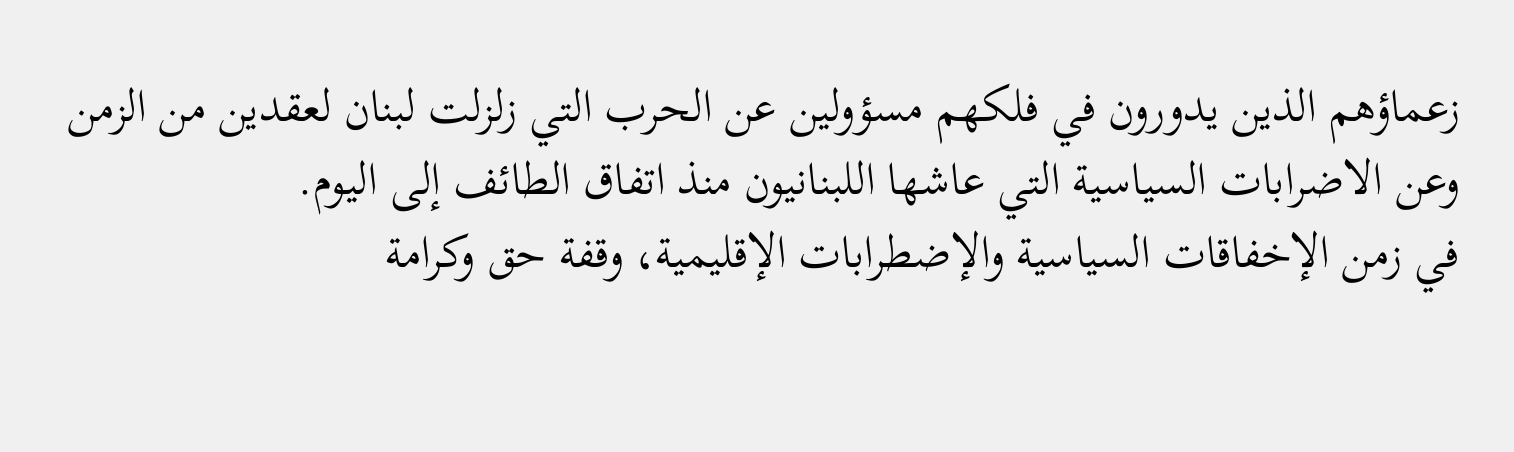زعماؤهم الذين يدورون في فلكهم مسؤولين عن الحرب التي زلزلت لبنان لعقدين من الزمن وعن الاضرابات السياسية التي عاشها اللبنانيون منذ اتفاق الطائف إلى اليوم.
في زمن الإخفاقات السياسية والإضطرابات الإقليمية، وقفة حق وكرامة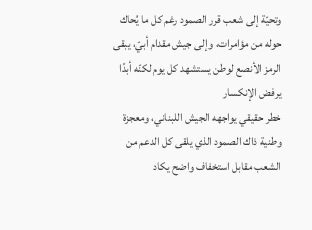وتحيّة إلى شعب قرر الصمود رغم كل ما يُحاك حوله من مؤامرات، وإلى جيش مقدام أبيّ، يبقى الرمز الأنصع لوطن يستشهد كل يوم لكنّه أبدًا يرفض الإنكسار
خطر حقيقي يواجهه الجيش اللبناني، ومعجزة وطنية ذاك الصمود الذي يلقى كل الدعم من الشعب مقابل استخفاف واضح يكاد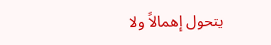يتحول إهمالاً ولا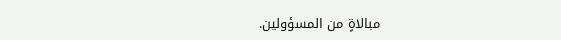مبالاةٍ من المسؤولين.